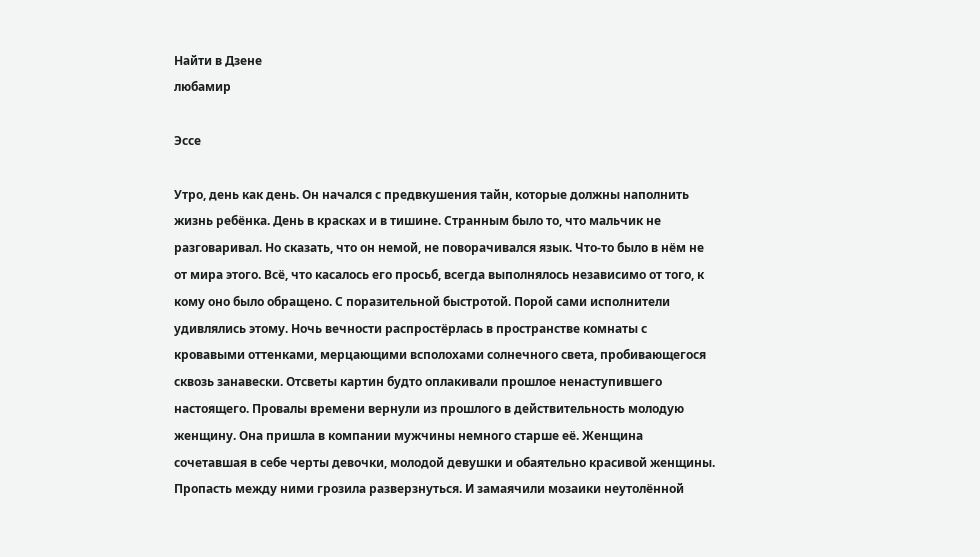Найти в Дзене
любамир

Эссе

Утро, день как день. Он начался с предвкушения тайн, которые должны наполнить жизнь ребёнка. День в красках и в тишине. Странным было то, что мальчик не разговаривал. Но сказать, что он немой, не поворачивался язык. Что-то было в нём не от мира этого. Всё, что касалось его просьб, всегда выполнялось независимо от того, к кому оно было обращено. С поразительной быстротой. Порой сами исполнители удивлялись этому. Ночь вечности распростёрлась в пространстве комнаты с кровавыми оттенками, мерцающими всполохами солнечного света, пробивающегося сквозь занавески. Отсветы картин будто оплакивали прошлое ненаступившего настоящего. Провалы времени вернули из прошлого в действительность молодую женщину. Она пришла в компании мужчины немного старше её. Женщина сочетавшая в себе черты девочки, молодой девушки и обаятельно красивой женщины. Пропасть между ними грозила разверзнуться. И замаячили мозаики неутолённой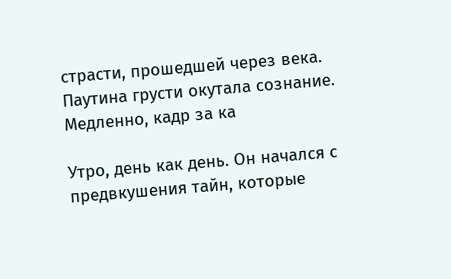страсти, прошедшей через века. Паутина грусти окутала сознание. Медленно, кадр за ка

Утро, день как день. Он начался с предвкушения тайн, которые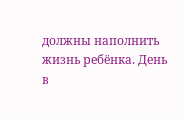должны наполнить жизнь ребёнка. День в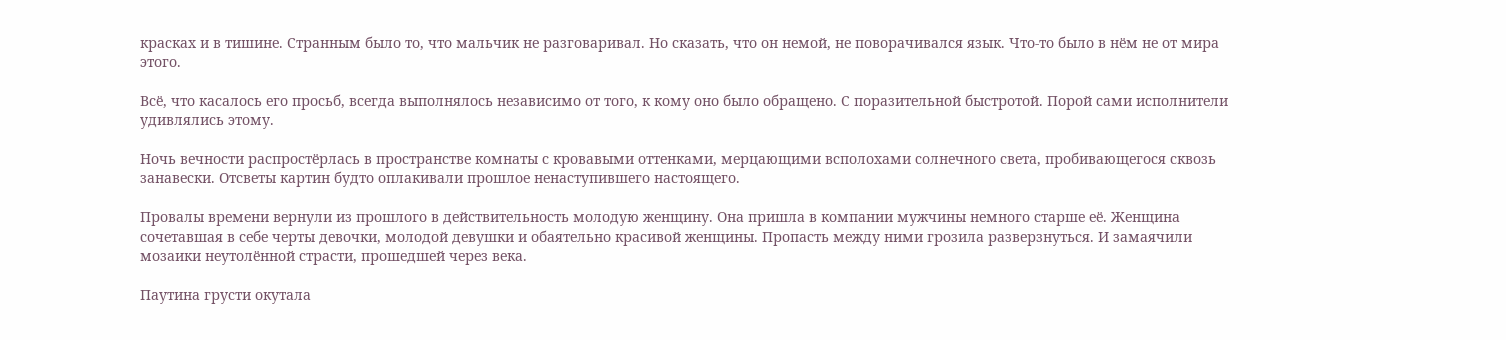красках и в тишине. Странным было то, что мальчик не разговаривал. Но сказать, что он немой, не поворачивался язык. Что-то было в нём не от мира этого.

Всё, что касалось его просьб, всегда выполнялось независимо от того, к кому оно было обращено. С поразительной быстротой. Порой сами исполнители удивлялись этому.

Ночь вечности распростёрлась в пространстве комнаты с кровавыми оттенками, мерцающими всполохами солнечного света, пробивающегося сквозь занавески. Отсветы картин будто оплакивали прошлое ненаступившего настоящего.

Провалы времени вернули из прошлого в действительность молодую женщину. Она пришла в компании мужчины немного старше её. Женщина сочетавшая в себе черты девочки, молодой девушки и обаятельно красивой женщины. Пропасть между ними грозила разверзнуться. И замаячили мозаики неутолённой страсти, прошедшей через века.

Паутина грусти окутала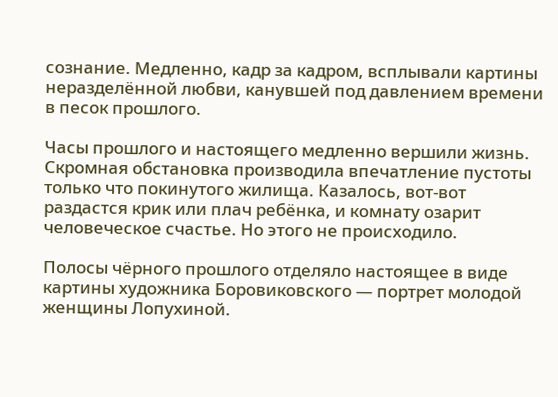сознание. Медленно, кадр за кадром, всплывали картины неразделённой любви, канувшей под давлением времени в песок прошлого.

Часы прошлого и настоящего медленно вершили жизнь. Скромная обстановка производила впечатление пустоты только что покинутого жилища. Казалось, вот-вот раздастся крик или плач ребёнка, и комнату озарит человеческое счастье. Но этого не происходило.

Полосы чёрного прошлого отделяло настоящее в виде картины художника Боровиковского — портрет молодой женщины Лопухиной.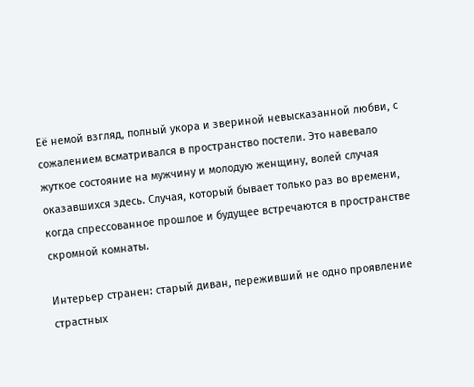Её немой взгляд, полный укора и звериной невысказанной любви, с сожалением всматривался в пространство постели. Это навевало жуткое состояние на мужчину и молодую женщину, волей случая оказавшихся здесь. Случая, который бывает только раз во времени, когда спрессованное прошлое и будущее встречаются в пространстве скромной комнаты.

Интерьер странен: старый диван, переживший не одно проявление страстных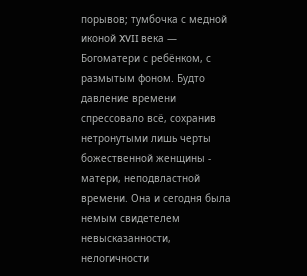порывов; тумбочка с медной иконой XVII века — Богоматери с ребёнком, с размытым фоном. Будто давление времени спрессовало всё, сохранив нетронутыми лишь черты божественной женщины - матери, неподвластной времени. Она и сегодня была немым свидетелем невысказанности, нелогичности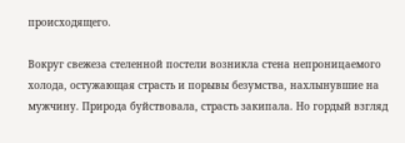происходящего.

Вокруг свежеза стеленной постели возникла стена непроницаемого холода, остужающая страсть и порывы безумства, нахлынувшие на мужчину. Природа буйствовала, страсть закипала. Но гордый взгляд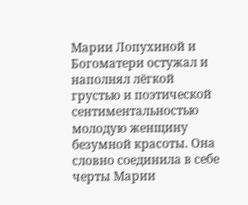Марии Лопухиной и Богоматери остужал и наполнял лёгкой грустью и поэтической сентиментальностью молодую женщину безумной красоты. Она словно соединила в себе черты Марии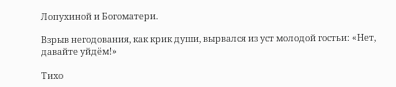Лопухиной и Богоматери.

Взрыв негодования, как крик души, вырвался из уст молодой гостьи: «Нет, давайте уйдём!»

Тихо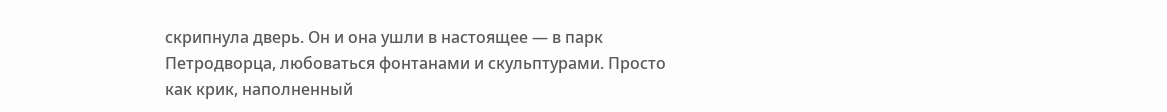скрипнула дверь. Он и она ушли в настоящее — в парк Петродворца, любоваться фонтанами и скульптурами. Просто как крик, наполненный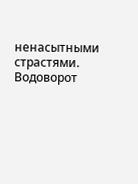ненасытными страстями. Водоворот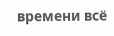времени всё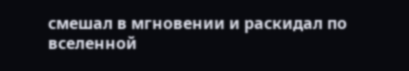смешал в мгновении и раскидал по вселенной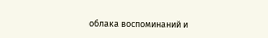облака воспоминаний и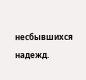несбывшихся надежд.